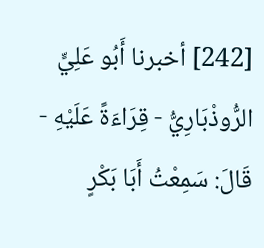[242] أخبرنا أَبُو عَلِيٍّ الرُّوذْبَارِيُّ - قِرَاءَةً عَلَيْهِ - قَالَ: سَمِعْتُ أَبَا بَكْرٍ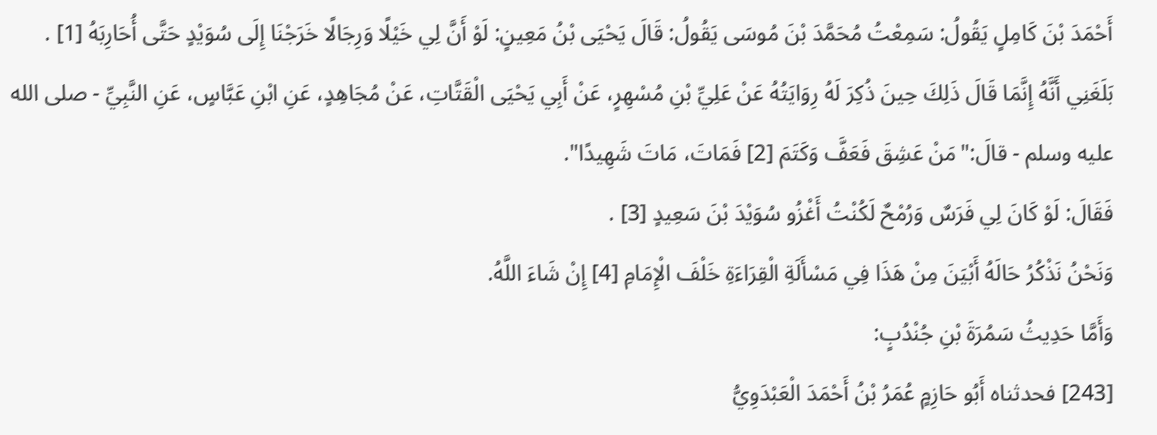أَحْمَدَ بْنَ كَامِلٍ يَقُولُ: سَمِعْتُ مُحَمَّدَ بْنَ مُوسَى يَقُولُ: قَالَ يَحْيَى بْنُ مَعِينٍ: لَوْ أَنَّ لِي خَيْلًا وَرِجَالًا خَرَجْنَا إِلَى سُوَيْدٍ حَتَّى أُحَارِبَهُ [1] .
بَلَغَنِي أَنَّهُ إِنَّمَا قَالَ ذَلِكَ حِينَ ذُكِرَ لَهُ رِوَايَتُهُ عَنْ عَلِيِّ بْنِ مُسْهِرٍ، عَنْ أَبِي يَحْيَى الْقَتَّاتِ، عَنْ مُجَاهِدٍ، عَنِ ابْنِ عَبَّاسٍ، عَنِ النَّبِيِّ - صلى الله عليه وسلم - قالَ:"مَنْ عَشِقَ فَعَفَّ وَكَتَمَ [2] فَمَاتَ، مَاتَ شَهِيدًا".
فَقَالَ: لَوْ كَانَ لِي فَرَسٌ وَرُمْحٌ لَكُنْتُ أَغْزُو سُوَيْدَ بْنَ سَعِيدٍ [3] .
وَنَحْنُ نَذْكُرُ حَالَهُ أَبْيَنَ مِنْ هَذَا فِي مَسْأَلَةِ الْقِرَاءَةِ خَلْفَ الْإِمَامِ [4] إِنْ شَاءَ اللَّهُ.
وَأَمَّا حَدِيثُ سَمُرَةَ بْنِ جُنْدُبٍ:
[243] فحدثناه أَبُو حَازِمٍ عُمَرُ بْنُ أَحْمَدَ الْعَبْدَوِيُّ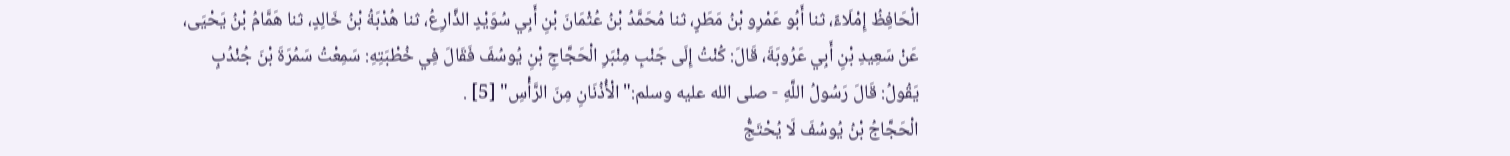الْحَافِظُ إِمْلَاءً، ثنا أَبُو عَمْرِو بْنُ مَطَرٍ، ثنا مُحَمَّدُ بْنُ عُثْمَانَ بْنِ أَبِي سُوَيْدٍ الذَّارِعُ، ثنا هُدْبَةُ بْنُ خَالِدٍ، ثنا هَمَّامُ بْنُ يَحْيَى، عَنْ سَعِيدِ بْنِ أَبِي عَرُوبَةَ، قَالَ: كُنْتُ إِلَى جَنْبِ مِنْبَرِ الْحَجَّاجِ بْنِ يُوسُفَ فَقَالَ فِي خُطْبَتِهِ: سَمِعْتُ سَمُرَةَ بْنَ جُنْدُبٍ يَقُولُ: قَالَ رَسُولُ اللَّهِ - صلى الله عليه وسلم:"الْأُذُنَانِ مِنَ الرَّأْسِ" [5] .
الْحَجَّاجُ بْنُ يُوسُفَ لَا يُحْتَجُّ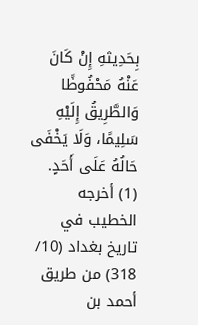بِحَدِيثهِ إِنْ كَانَ عَنْهُ مَحْفُوظًا وَالطَّرِيقُ إِلَيْهِ سَلِيمًا، وَلَا يَخْفَى حَالُهُ عَلَى أَحَدٍ.
(1) أخرجه الخطيب في تاريخ بغداد (10/ 318) من طريق أحمد بن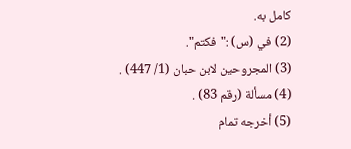كامل به.
(2) في (س) :"فكتم".
(3) المجروحين لابن حبان (1/ 447) .
(4) مسألة (رقم 83) .
(5) أخرجه تمام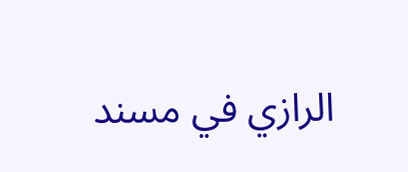الرازي في مسند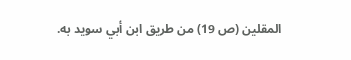المقلين (ص 19) من طريق ابن أبي سويد به.